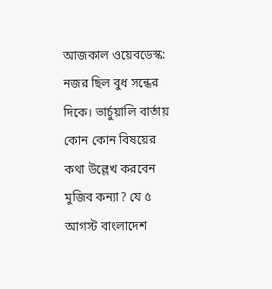আজকাল ওয়েবডেস্ক: নজর ছিল বুধ সন্ধের দিকে। ভার্চুয়ালি বার্তায় কোন কোন বিষয়ের কথা উল্লেখ করবেন মুজিব কন্যা? যে ৫ আগস্ট বাংলাদেশ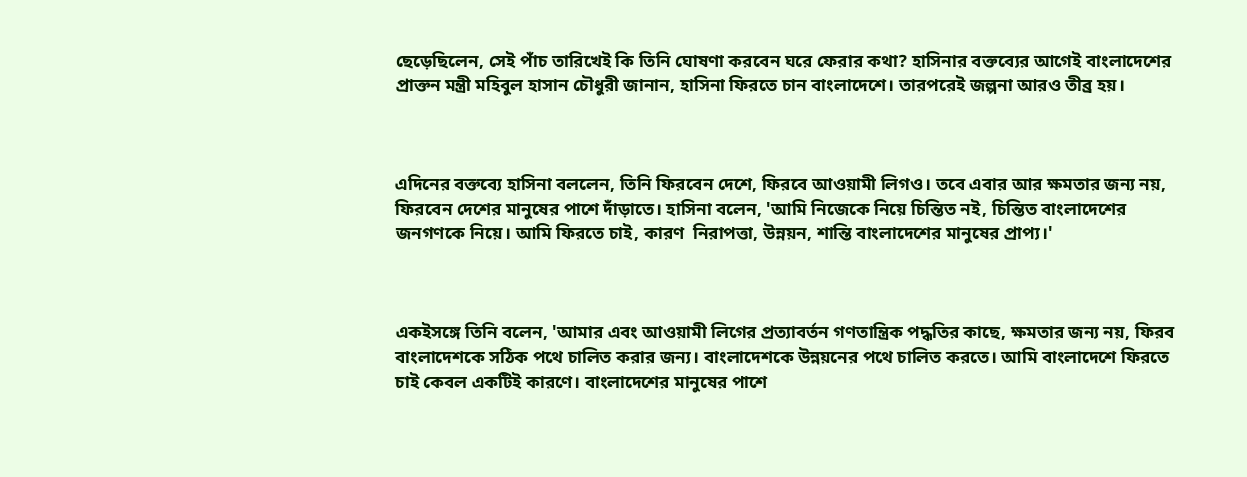ছেড়েছিলেন, সেই পাঁচ তারিখেই কি তিনি ঘোষণা করবেন ঘরে ফেরার কথা? হাসিনার বক্তব্যের আগেই বাংলাদেশের প্রাক্তন মন্ত্রী মহিবুল হাসান চৌধুরী জানান, হাসিনা ফিরতে চান বাংলাদেশে। তারপরেই জল্পনা আরও তীব্র হয়।



এদিনের বক্তব্যে হাসিনা বললেন, তিনি ফিরবেন দেশে, ফিরবে আওয়ামী লিগও। তবে এবার আর ক্ষমতার জন্য নয়, ফিরবেন দেশের মানুষের পাশে দাঁড়াতে। হাসিনা বলেন, 'আমি নিজেকে নিয়ে চিন্তিত নই, চিন্তিত বাংলাদেশের জনগণকে নিয়ে। আমি ফিরতে চাই, কারণ  নিরাপত্তা, উন্নয়ন, শান্তি বাংলাদেশের মানুষের প্রাপ্য।'



একইসঙ্গে তিনি বলেন, 'আমার এবং আওয়ামী লিগের প্রত্যাবর্তন গণতান্ত্রিক পদ্ধতির কাছে, ক্ষমতার জন্য নয়, ফিরব বাংলাদেশকে সঠিক পথে চালিত করার জন্য। বাংলাদেশকে উন্নয়নের পথে চালিত করতে। আমি বাংলাদেশে ফিরতে চাই কেবল একটিই কারণে। বাংলাদেশের মানুষের পাশে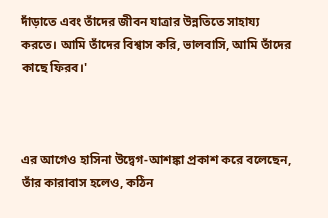দাঁড়াতে এবং তাঁদের জীবন যাত্রার উন্নতিতে সাহায্য করতে। আমি তাঁদের বিশ্বাস করি, ভালবাসি, আমি তাঁদের কাছে ফিরব।'



এর আগেও হাসিনা উদ্বেগ-আশঙ্কা প্রকাশ করে বলেছেন, তাঁর কারাবাস হলেও, কঠিন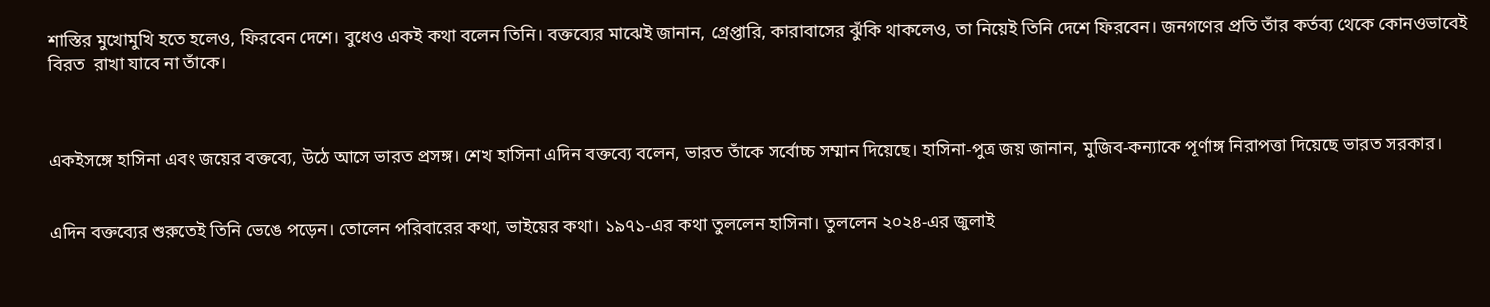শাস্তির মুখোমুখি হতে হলেও, ফিরবেন দেশে। বুধেও একই কথা বলেন তিনি। বক্তব্যের মাঝেই জানান, গ্রেপ্তারি, কারাবাসের ঝুঁকি থাকলেও, তা নিয়েই তিনি দেশে ফিরবেন। জনগণের প্রতি তাঁর কর্তব্য থেকে কোনওভাবেই বিরত  রাখা যাবে না তাঁকে।



একইসঙ্গে হাসিনা এবং জয়ের বক্তব্যে, উঠে আসে ভারত প্রসঙ্গ। শেখ হাসিনা এদিন বক্তব্যে বলেন, ভারত তাঁকে সর্বোচ্চ সম্মান দিয়েছে। হাসিনা-পুত্র জয় জানান, মুজিব-কন্যাকে পূর্ণাঙ্গ নিরাপত্তা দিয়েছে ভারত সরকার।


এদিন বক্তব্যের শুরুতেই তিনি ভেঙে পড়েন। তোলেন পরিবারের কথা, ভাইয়ের কথা। ১৯৭১-এর কথা তুললেন হাসিনা। তুললেন ২০২৪-এর জুলাই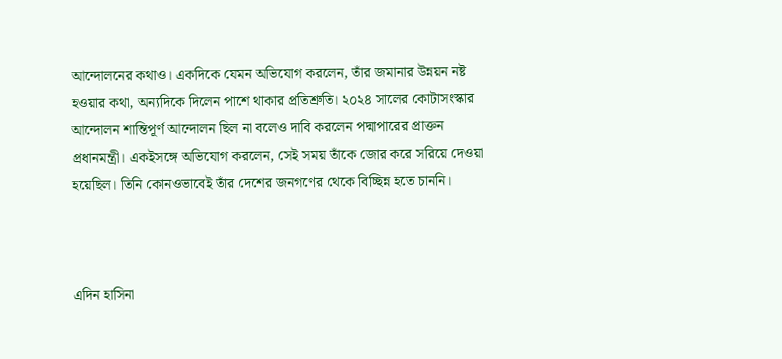আন্দোলনের কথাও। একদিকে যেমন অভিযোগ করলেন, তাঁর জমানার উন্নয়ন নষ্ট হওয়ার কথা, অন্যদিকে দিলেন পাশে থাকার প্রতিশ্রুতি। ২০২৪ সালের কোটাসংস্কার আন্দোলন শান্তিপূর্ণ আন্দোলন ছিল না বলেও দাবি করলেন পদ্মাপারের প্রাক্তন প্রধানমন্ত্রী। একইসঙ্গে অভিযোগ করলেন, সেই সময় তাঁকে জোর করে সরিয়ে দেওয়া হয়েছিল। তিনি কোনওভাবেই তাঁর দেশের জনগণের থেকে বিচ্ছিন্ন হতে চাননি।



এদিন হাসিনা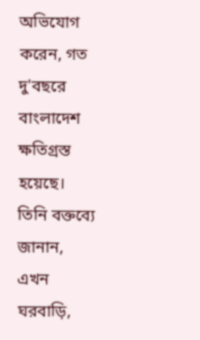অভিযোগ করেন, গত দু'বছরে বাংলাদেশ ক্ষতিগ্রস্ত হয়েছে। তিনি বক্তব্যে জানান, এখন ঘরবাড়ি,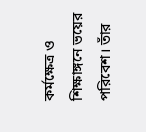কর্মক্ষেত্র ও শিক্ষাঙ্গনে ভয়ের পরিবেশ। তাঁর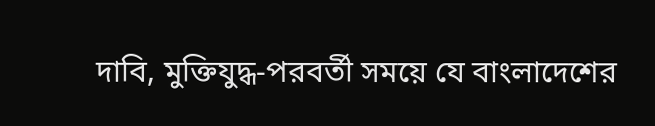দাবি, মুক্তিযুদ্ধ-পরবর্তী সময়ে যে বাংলাদেশের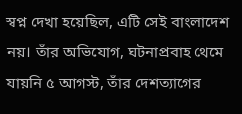স্বপ্ন দেখা হয়েছিল, এটি সেই বাংলাদেশ নয়। তাঁর অভিযোগ, ঘটনাপ্রবাহ থেমে যায়নি ৫ আগস্ট, তাঁর দেশত্যাগের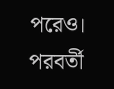পরেও। পরবর্তী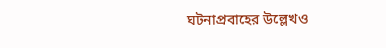ঘটনাপ্রবাহের উল্লেখও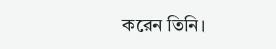করেন তিনি।